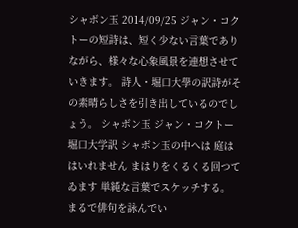シャボン玉 2014/09/25 ジャン・コクトーの短詩は、短く少ない言葉でありながら、様々な心象風景を連想させていきます。 詩人・堀口大學の訳詩がその素晴らしさを引き出しているのでしょう。 シャボン玉 ジャン・コクトー 堀口大学訳 シャボン玉の中へは 庭ははいれません まはりをくるくる回つてゐます 単純な言葉でスケッチする。 まるで俳句を詠んでい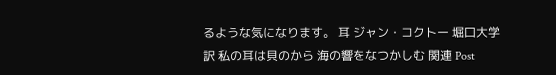るような気になります。 耳 ジャン・コクトー 堀口大学訳 私の耳は貝のから 海の響をなつかしむ 関連 Post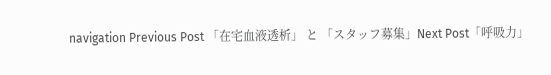navigation Previous Post 「在宅血液透析」 と 「スタッフ募集」Next Post「呼吸力」